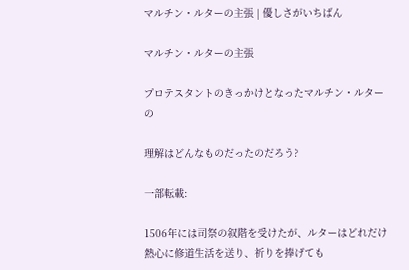マルチン・ルターの主張 | 優しさがいちばん

マルチン・ルターの主張

プロテスタントのきっかけとなったマルチン・ルターの

理解はどんなものだったのだろう?

一部転載:

1506年には司祭の叙階を受けたが、ルターはどれだけ熱心に修道生活を送り、祈りを捧げても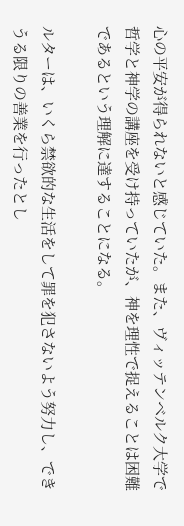心の平安が得られないと感じていた。また、ヴィッテンベルク大学で哲学と神学の講座を受け持っていたが、神を理性で捉えることは困難であるという理解に達することになる。

ルターは、いくら禁欲的な生活をして罪を犯さないよう努力し、できうる限りの善業を行ったとし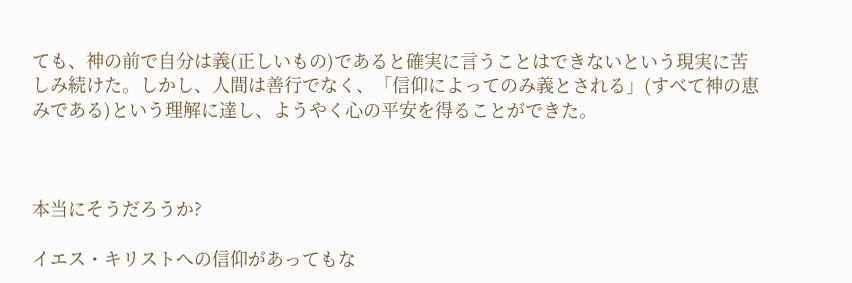ても、神の前で自分は義(正しいもの)であると確実に言うことはできないという現実に苦しみ続けた。しかし、人間は善行でなく、「信仰によってのみ義とされる」(すべて神の恵みである)という理解に達し、ようやく心の平安を得ることができた。



本当にそうだろうか?

イエス・キリストへの信仰があってもな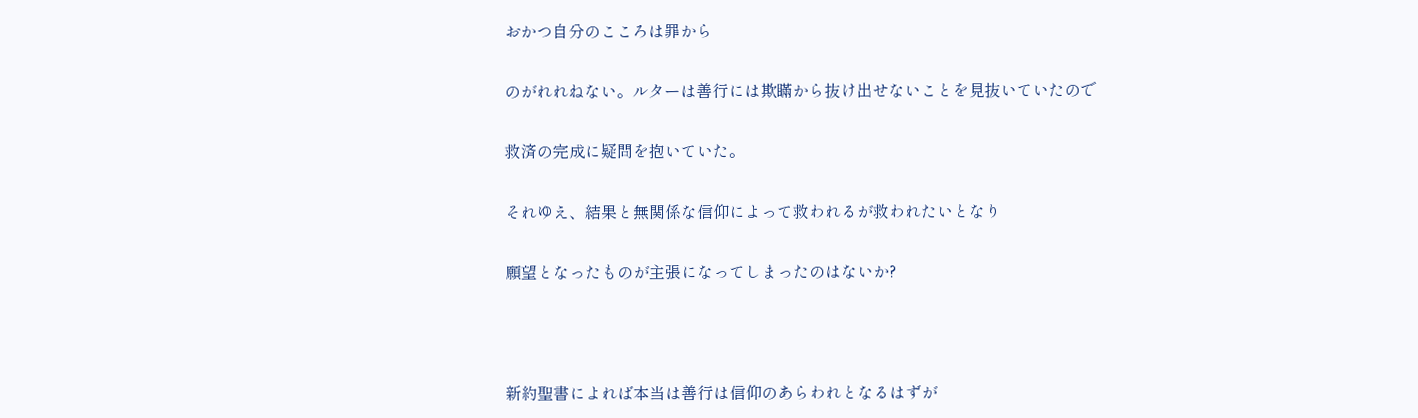おかつ自分のこころは罪から

のがれれねない。ルターは善行には欺瞞から抜け出せないことを見抜いていたので

救済の完成に疑問を抱いていた。

それゆえ、結果と無関係な信仰によって救われるが救われたいとなり

願望となったものが主張になってしまったのはないか?



新約聖書によれば本当は善行は信仰のあらわれとなるはずが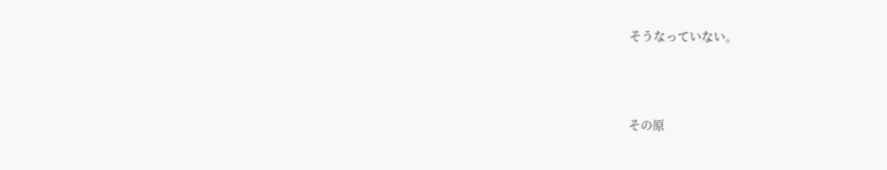そうなっていない。



その原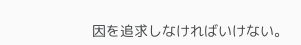因を追求しなければいけない。